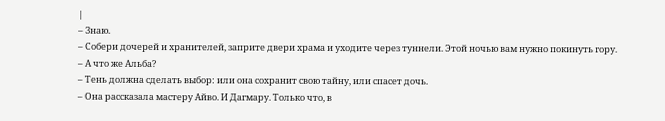|
– Знаю.
– Собери дочерей и хранителей, заприте двери храма и уходите через туннели. Этой ночью вам нужно покинуть гору.
– А что же Альба?
– Тень должна сделать выбор: или она сохранит свою тайну, или спасет дочь.
– Она рассказала мастеру Айво. И Дагмару. Только что, в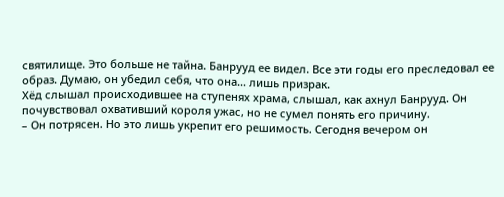святилище. Это больше не тайна. Банрууд ее видел. Все эти годы его преследовал ее образ. Думаю, он убедил себя, что она… лишь призрак.
Хёд слышал происходившее на ступенях храма, слышал, как ахнул Банрууд. Он почувствовал охвативший короля ужас, но не сумел понять его причину.
– Он потрясен. Но это лишь укрепит его решимость. Сегодня вечером он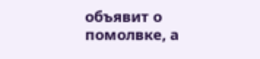объявит о помолвке, а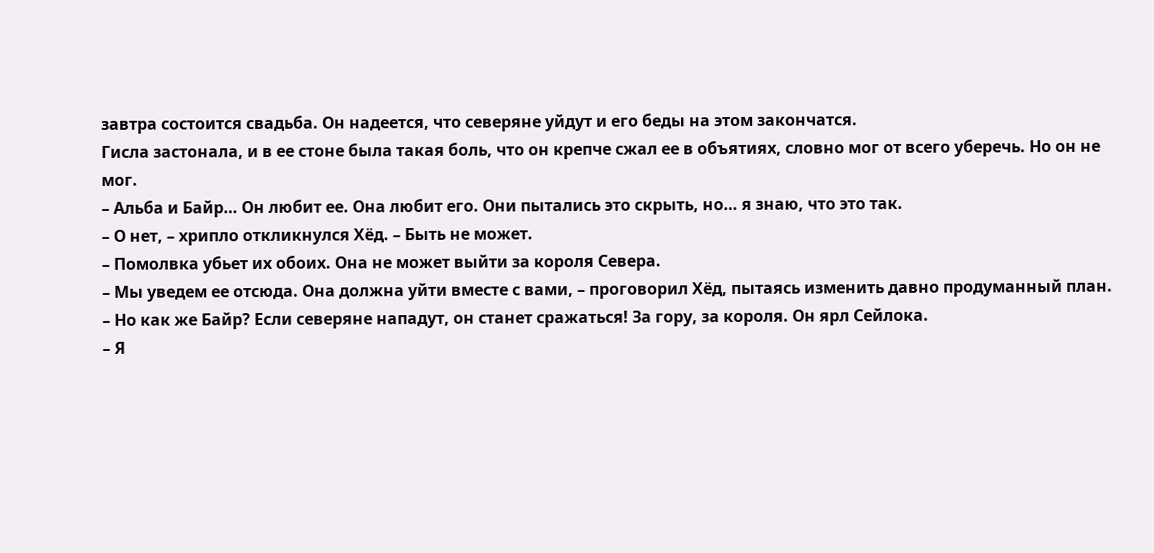завтра состоится свадьба. Он надеется, что северяне уйдут и его беды на этом закончатся.
Гисла застонала, и в ее стоне была такая боль, что он крепче сжал ее в объятиях, словно мог от всего уберечь. Но он не мог.
– Альба и Байр… Он любит ее. Она любит его. Они пытались это скрыть, но… я знаю, что это так.
– О нет, – хрипло откликнулся Хёд. – Быть не может.
– Помолвка убьет их обоих. Она не может выйти за короля Севера.
– Мы уведем ее отсюда. Она должна уйти вместе с вами, – проговорил Хёд, пытаясь изменить давно продуманный план.
– Но как же Байр? Если северяне нападут, он станет сражаться! За гору, за короля. Он ярл Сейлока.
– Я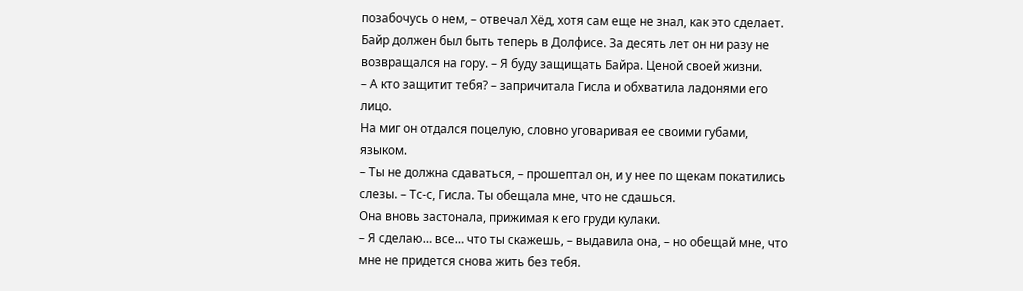позабочусь о нем, – отвечал Хёд, хотя сам еще не знал, как это сделает. Байр должен был быть теперь в Долфисе. За десять лет он ни разу не возвращался на гору. – Я буду защищать Байра. Ценой своей жизни.
– А кто защитит тебя? – запричитала Гисла и обхватила ладонями его лицо.
На миг он отдался поцелую, словно уговаривая ее своими губами, языком.
– Ты не должна сдаваться, – прошептал он, и у нее по щекам покатились слезы. – Тс‐с, Гисла. Ты обещала мне, что не сдашься.
Она вновь застонала, прижимая к его груди кулаки.
– Я сделаю… все… что ты скажешь, – выдавила она, – но обещай мне, что мне не придется снова жить без тебя.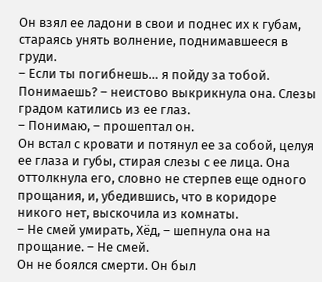Он взял ее ладони в свои и поднес их к губам, стараясь унять волнение, поднимавшееся в груди.
– Если ты погибнешь… я пойду за тобой. Понимаешь? – неистово выкрикнула она. Слезы градом катились из ее глаз.
– Понимаю, – прошептал он.
Он встал с кровати и потянул ее за собой, целуя ее глаза и губы, стирая слезы с ее лица. Она оттолкнула его, словно не стерпев еще одного прощания, и, убедившись, что в коридоре никого нет, выскочила из комнаты.
– Не смей умирать, Хёд, – шепнула она на прощание. – Не смей.
Он не боялся смерти. Он был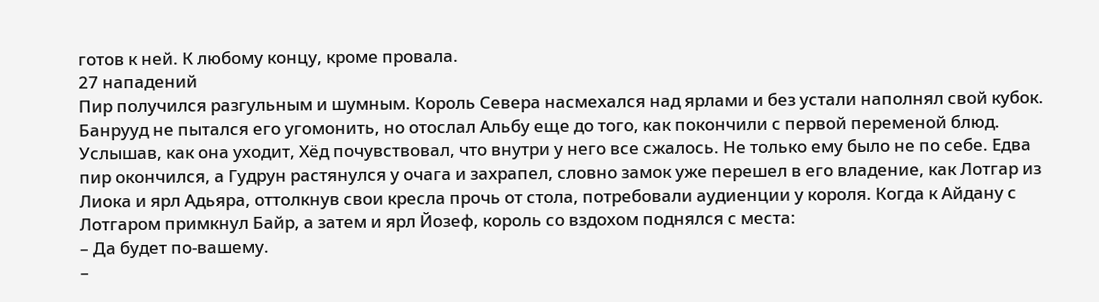готов к ней. К любому концу, кроме провала.
27 нападений
Пир получился разгульным и шумным. Король Севера насмехался над ярлами и без устали наполнял свой кубок. Банрууд не пытался его угомонить, но отослал Альбу еще до того, как покончили с первой переменой блюд. Услышав, как она уходит, Хёд почувствовал, что внутри у него все сжалось. Не только ему было не по себе. Едва пир окончился, а Гудрун растянулся у очага и захрапел, словно замок уже перешел в его владение, как Лотгар из Лиока и ярл Адьяра, оттолкнув свои кресла прочь от стола, потребовали аудиенции у короля. Когда к Айдану с Лотгаром примкнул Байр, а затем и ярл Йозеф, король со вздохом поднялся с места:
– Да будет по‐вашему.
–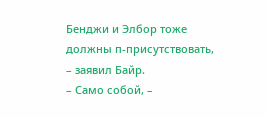Бенджи и Элбор тоже должны п-присутствовать, – заявил Байр.
– Само собой, –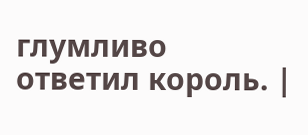глумливо ответил король. |